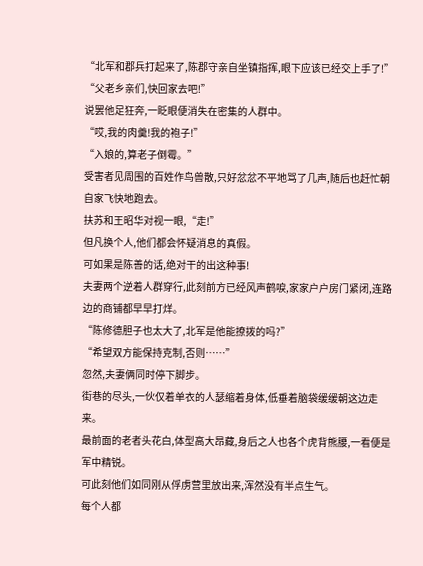“北军和郡兵打起来了,陈郡守亲自坐镇指挥,眼下应该已经交上手了!”
“父老乡亲们,快回家去吧!”
说罢他足狂奔,一眨眼便消失在密集的人群中。
“哎,我的肉羹!我的袍子!”
“入娘的,算老子倒霉。”
受害者见周围的百姓作鸟兽散,只好忿忿不平地骂了几声,随后也赶忙朝自家飞快地跑去。
扶苏和王昭华对视一眼,“走!”
但凡换个人,他们都会怀疑消息的真假。
可如果是陈善的话,绝对干的出这种事!
夫妻两个逆着人群穿行,此刻前方已经风声鹤唳,家家户户房门紧闭,连路边的商铺都早早打烊。
“陈修德胆子也太大了,北军是他能撩拨的吗?”
“希望双方能保持克制,否则……”
忽然,夫妻俩同时停下脚步。
街巷的尽头,一伙仅着单衣的人瑟缩着身体,低垂着脑袋缓缓朝这边走来。
最前面的老者头花白,体型高大昂藏,身后之人也各个虎背熊腰,一看便是军中精锐。
可此刻他们如同刚从俘虏营里放出来,浑然没有半点生气。
每个人都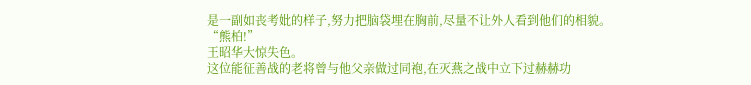是一副如丧考妣的样子,努力把脑袋埋在胸前,尽量不让外人看到他们的相貌。
“熊柏!”
王昭华大惊失色。
这位能征善战的老将曾与他父亲做过同袍,在灭燕之战中立下过赫赫功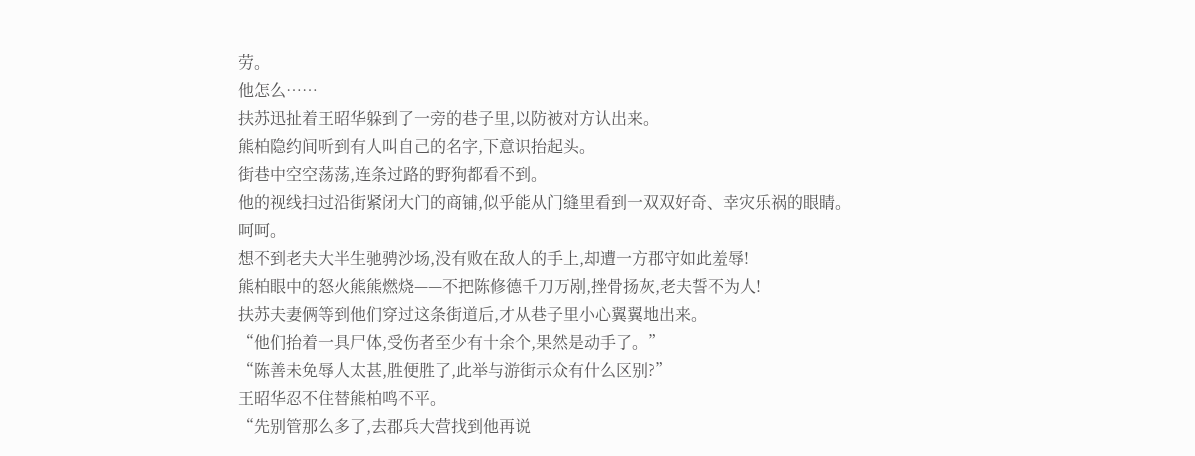劳。
他怎么……
扶苏迅扯着王昭华躲到了一旁的巷子里,以防被对方认出来。
熊柏隐约间听到有人叫自己的名字,下意识抬起头。
街巷中空空荡荡,连条过路的野狗都看不到。
他的视线扫过沿街紧闭大门的商铺,似乎能从门缝里看到一双双好奇、幸灾乐祸的眼睛。
呵呵。
想不到老夫大半生驰骋沙场,没有败在敌人的手上,却遭一方郡守如此羞辱!
熊柏眼中的怒火熊熊燃烧——不把陈修德千刀万剐,挫骨扬灰,老夫誓不为人!
扶苏夫妻俩等到他们穿过这条街道后,才从巷子里小心翼翼地出来。
“他们抬着一具尸体,受伤者至少有十余个,果然是动手了。”
“陈善未免辱人太甚,胜便胜了,此举与游街示众有什么区别?”
王昭华忍不住替熊柏鸣不平。
“先别管那么多了,去郡兵大营找到他再说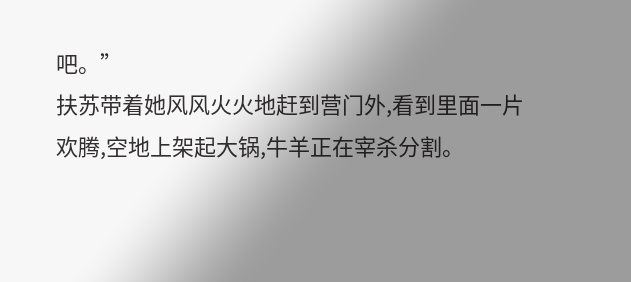吧。”
扶苏带着她风风火火地赶到营门外,看到里面一片欢腾,空地上架起大锅,牛羊正在宰杀分割。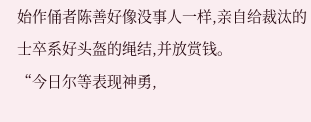始作俑者陈善好像没事人一样,亲自给裁汰的士卒系好头盔的绳结,并放赏钱。
“今日尔等表现神勇,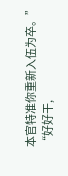本官特准你重新入伍为卒。”
“好好干,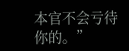本官不会亏待你的。”